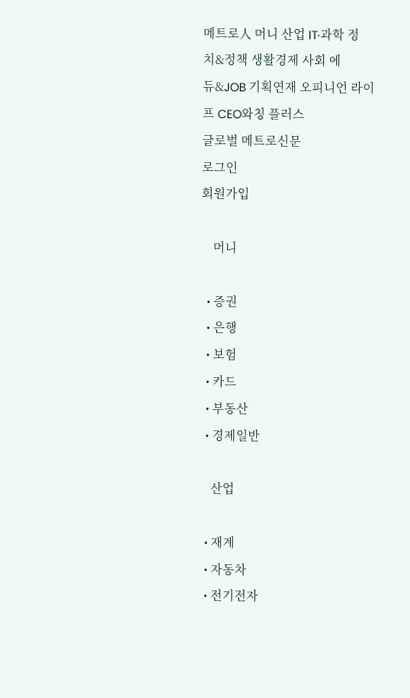메트로人 머니 산업 IT·과학 정치&정책 생활경제 사회 에듀&JOB 기획연재 오피니언 라이프 CEO와칭 플러스
글로벌 메트로신문
로그인
회원가입

    머니

  • 증권
  • 은행
  • 보험
  • 카드
  • 부동산
  • 경제일반

    산업

  • 재계
  • 자동차
  • 전기전자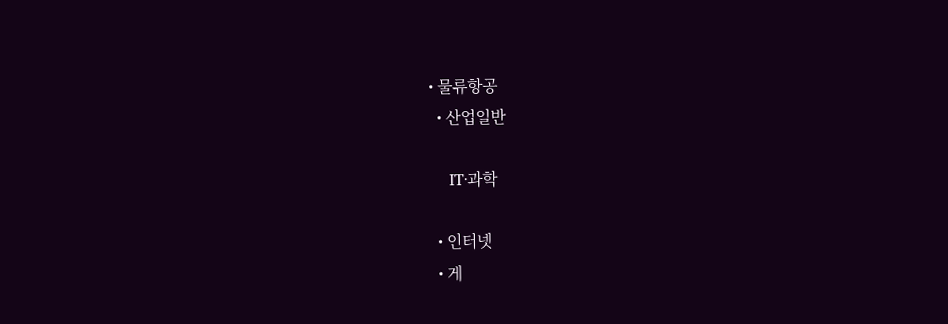• 물류항공
  • 산업일반

    IT·과학

  • 인터넷
  • 게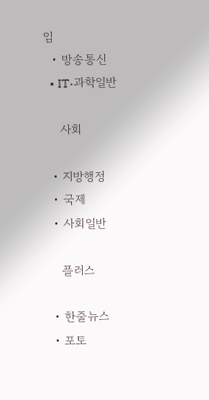임
  • 방송통신
  • IT·과학일반

    사회

  • 지방행정
  • 국제
  • 사회일반

    플러스

  • 한줄뉴스
  • 포토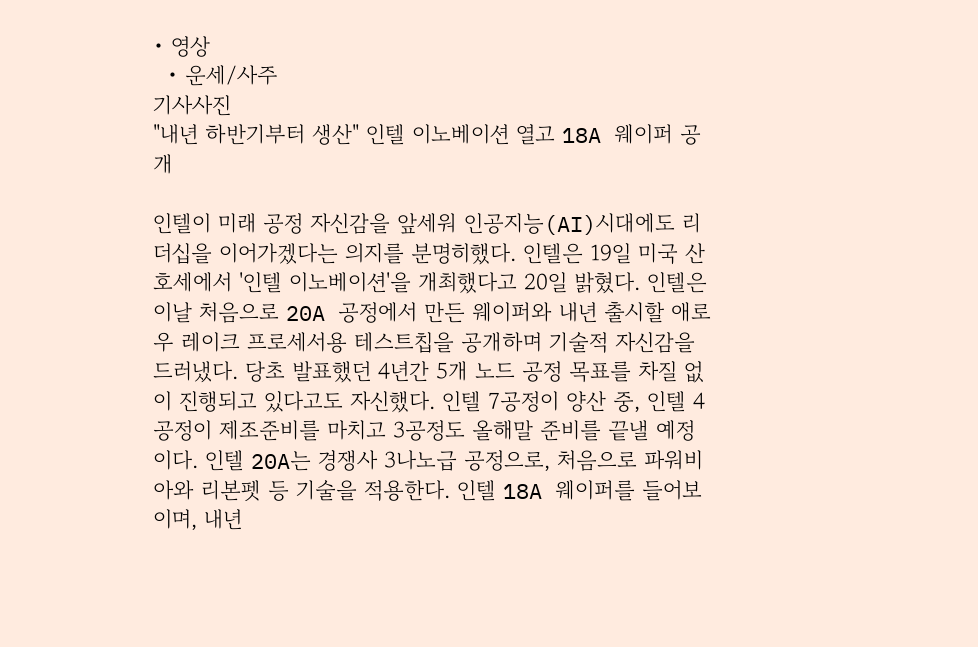• 영상
  • 운세/사주
기사사진
"내년 하반기부터 생산" 인텔 이노베이션 열고 18A 웨이퍼 공개

인텔이 미래 공정 자신감을 앞세워 인공지능(AI)시대에도 리더십을 이어가겠다는 의지를 분명히했다. 인텔은 19일 미국 산호세에서 '인텔 이노베이션'을 개최했다고 20일 밝혔다. 인텔은 이날 처음으로 20A 공정에서 만든 웨이퍼와 내년 출시할 애로우 레이크 프로세서용 테스트칩을 공개하며 기술적 자신감을 드러냈다. 당초 발표했던 4년간 5개 노드 공정 목표를 차질 없이 진행되고 있다고도 자신했다. 인텔 7공정이 양산 중, 인텔 4공정이 제조준비를 마치고 3공정도 올해말 준비를 끝낼 예정이다. 인텔 20A는 경쟁사 3나노급 공정으로, 처음으로 파워비아와 리본펫 등 기술을 적용한다. 인텔 18A 웨이퍼를 들어보이며, 내년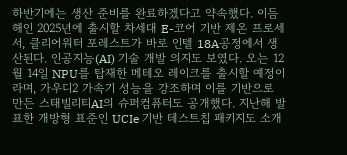하반기에는 생산 준비를 완료하겠다고 약속했다. 이듬해인 2025년에 출시할 차세대 E-코어 기반 제온 프로세서, 클리어워터 포레스트가 바로 인텔 18A공정에서 생산된다. 인공지능(AI) 기술 개발 의지도 보였다. 오는 12월 14일 NPU를 탑재한 메테오 레이크를 출시할 예정이라며, 가우디2 가속기 성능을 강조하며 이를 기반으로 만든 스태빌리티AI의 슈퍼컴퓨터도 공개했다. 지난해 발표한 개방형 표준인 UCIe 기반 테스트칩 패키지도 소개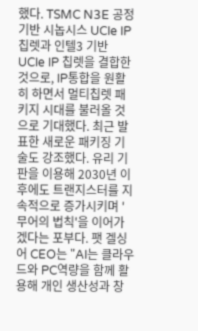했다. TSMC N3E 공정 기반 시놉시스 UCIe IP 칩렛과 인텔3 기반 UCIe IP 칩렛을 결합한 것으로, IP통합을 원활히 하면서 멀티칩렛 패키지 시대를 불러올 것으로 기대했다. 최근 발표한 새로운 패키징 기술도 강조했다. 유리 기판을 이용해 2030년 이후에도 트랜지스터를 지속적으로 증가시키며 '무어의 법칙'을 이어가겠다는 포부다. 팻 겔싱어 CEO는 "AI는 클라우드와 PC역량을 함께 활용해 개인 생산성과 창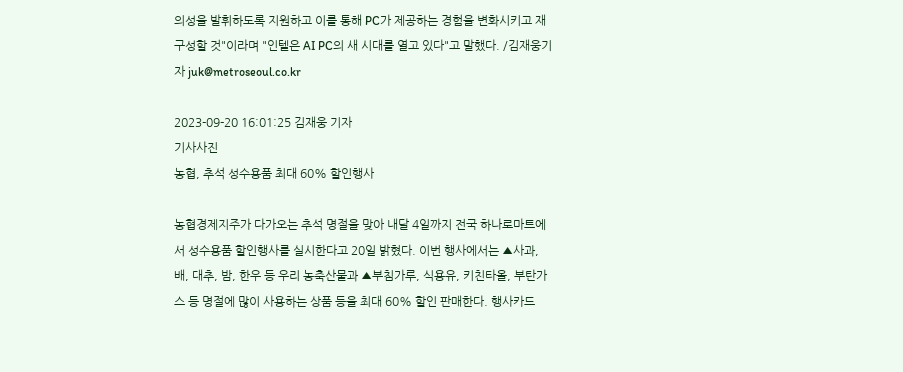의성을 발휘하도록 지원하고 이를 통해 PC가 제공하는 경험을 변화시키고 재구성할 것"이라며 "인텔은 AI PC의 새 시대를 열고 있다"고 말했다. /김재웅기자 juk@metroseoul.co.kr

2023-09-20 16:01:25 김재웅 기자
기사사진
농협, 추석 성수용품 최대 60% 할인행사

농협경제지주가 다가오는 추석 명절을 맞아 내달 4일까지 전국 하나로마트에서 성수용품 할인행사를 실시한다고 20일 밝혔다. 이번 행사에서는 ▲사과, 배, 대추, 밤, 한우 등 우리 농축산물과 ▲부침가루, 식용유, 키친타올, 부탄가스 등 명절에 많이 사용하는 상품 등을 최대 60% 할인 판매한다. 행사카드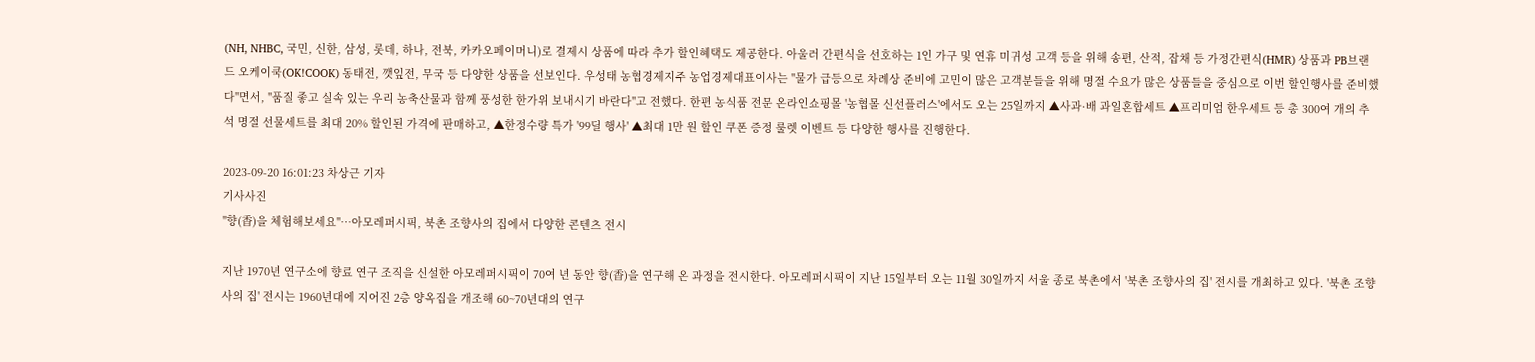(NH, NHBC, 국민, 신한, 삼성, 롯데, 하나, 전북, 카카오페이머니)로 결제시 상품에 따라 추가 할인혜택도 제공한다. 아울러 간편식을 선호하는 1인 가구 및 연휴 미귀성 고객 등을 위해 송편, 산적, 잡채 등 가정간편식(HMR) 상품과 PB브랜드 오케이쿡(OK!COOK) 동태전, 깻잎전, 무국 등 다양한 상품을 선보인다. 우성태 농협경제지주 농업경제대표이사는 "물가 급등으로 차례상 준비에 고민이 많은 고객분들을 위해 명절 수요가 많은 상품들을 중심으로 이번 할인행사를 준비했다"면서, "품질 좋고 실속 있는 우리 농축산물과 함께 풍성한 한가위 보내시기 바란다"고 전했다. 한편 농식품 전문 온라인쇼핑몰 '농협몰 신선플러스'에서도 오는 25일까지 ▲사과·배 과일혼합세트 ▲프리미엄 한우세트 등 총 300여 개의 추석 명절 선물세트를 최대 20% 할인된 가격에 판매하고, ▲한정수량 특가 '99딜 행사' ▲최대 1만 원 할인 쿠폰 증정 룰렛 이벤트 등 다양한 행사를 진행한다.

2023-09-20 16:01:23 차상근 기자
기사사진
"향(香)을 체험해보세요"…아모레퍼시픽, 북촌 조향사의 집에서 다양한 콘텐츠 전시

지난 1970년 연구소에 향료 연구 조직을 신설한 아모레퍼시픽이 70여 년 동안 향(香)을 연구해 온 과정을 전시한다. 아모레퍼시픽이 지난 15일부터 오는 11월 30일까지 서울 종로 북촌에서 '북촌 조향사의 집' 전시를 개최하고 있다. '북촌 조향사의 집' 전시는 1960년대에 지어진 2층 양옥집을 개조해 60~70년대의 연구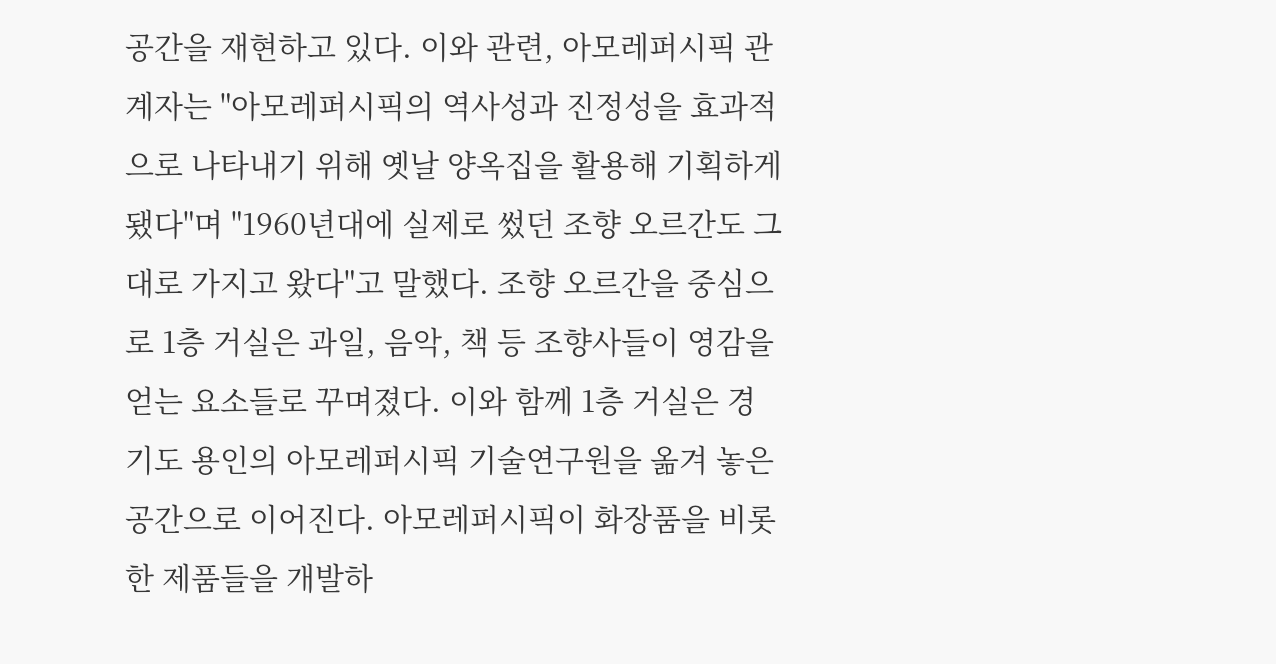공간을 재현하고 있다. 이와 관련, 아모레퍼시픽 관계자는 "아모레퍼시픽의 역사성과 진정성을 효과적으로 나타내기 위해 옛날 양옥집을 활용해 기획하게 됐다"며 "1960년대에 실제로 썼던 조향 오르간도 그대로 가지고 왔다"고 말했다. 조향 오르간을 중심으로 1층 거실은 과일, 음악, 책 등 조향사들이 영감을 얻는 요소들로 꾸며졌다. 이와 함께 1층 거실은 경기도 용인의 아모레퍼시픽 기술연구원을 옮겨 놓은 공간으로 이어진다. 아모레퍼시픽이 화장품을 비롯한 제품들을 개발하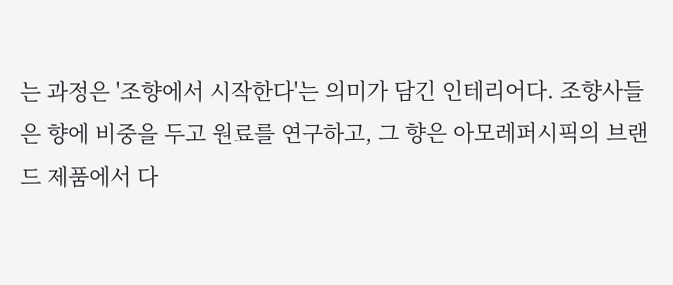는 과정은 '조향에서 시작한다'는 의미가 담긴 인테리어다. 조향사들은 향에 비중을 두고 원료를 연구하고, 그 향은 아모레퍼시픽의 브랜드 제품에서 다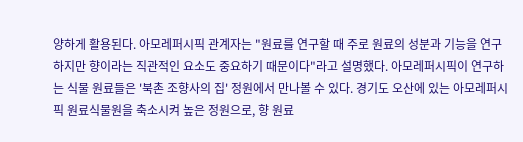양하게 활용된다. 아모레퍼시픽 관계자는 "원료를 연구할 때 주로 원료의 성분과 기능을 연구하지만 향이라는 직관적인 요소도 중요하기 때문이다"라고 설명했다. 아모레퍼시픽이 연구하는 식물 원료들은 '북촌 조향사의 집' 정원에서 만나볼 수 있다. 경기도 오산에 있는 아모레퍼시픽 원료식물원을 축소시켜 높은 정원으로, 향 원료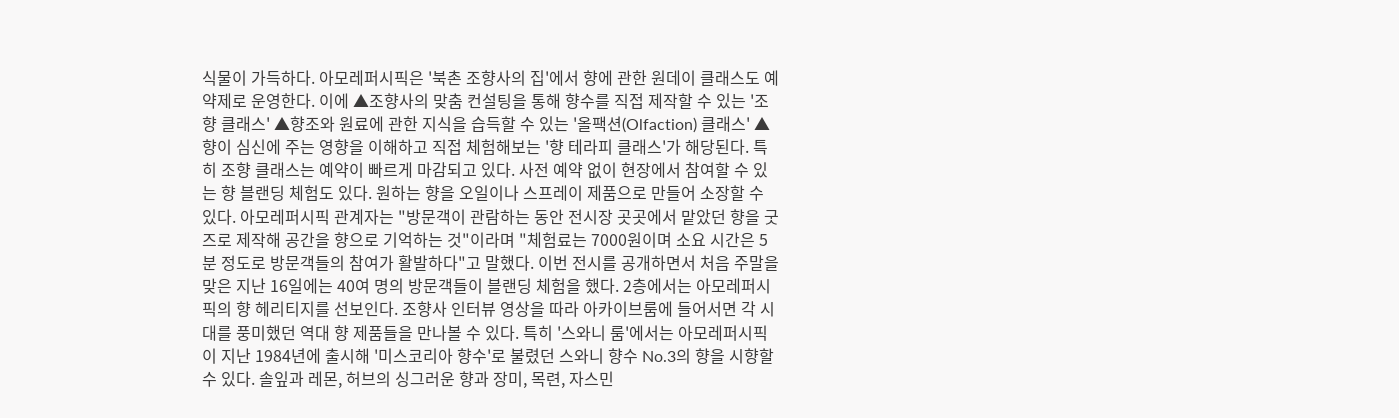식물이 가득하다. 아모레퍼시픽은 '북촌 조향사의 집'에서 향에 관한 원데이 클래스도 예약제로 운영한다. 이에 ▲조향사의 맞춤 컨설팅을 통해 향수를 직접 제작할 수 있는 '조향 클래스' ▲향조와 원료에 관한 지식을 습득할 수 있는 '올팩션(Olfaction) 클래스' ▲향이 심신에 주는 영향을 이해하고 직접 체험해보는 '향 테라피 클래스'가 해당된다. 특히 조향 클래스는 예약이 빠르게 마감되고 있다. 사전 예약 없이 현장에서 참여할 수 있는 향 블랜딩 체험도 있다. 원하는 향을 오일이나 스프레이 제품으로 만들어 소장할 수 있다. 아모레퍼시픽 관계자는 "방문객이 관람하는 동안 전시장 곳곳에서 맡았던 향을 굿즈로 제작해 공간을 향으로 기억하는 것"이라며 "체험료는 7000원이며 소요 시간은 5분 정도로 방문객들의 참여가 활발하다"고 말했다. 이번 전시를 공개하면서 처음 주말을 맞은 지난 16일에는 40여 명의 방문객들이 블랜딩 체험을 했다. 2층에서는 아모레퍼시픽의 향 헤리티지를 선보인다. 조향사 인터뷰 영상을 따라 아카이브룸에 들어서면 각 시대를 풍미했던 역대 향 제품들을 만나볼 수 있다. 특히 '스와니 룸'에서는 아모레퍼시픽이 지난 1984년에 출시해 '미스코리아 향수'로 불렸던 스와니 향수 No.3의 향을 시향할 수 있다. 솔잎과 레몬, 허브의 싱그러운 향과 장미, 목련, 자스민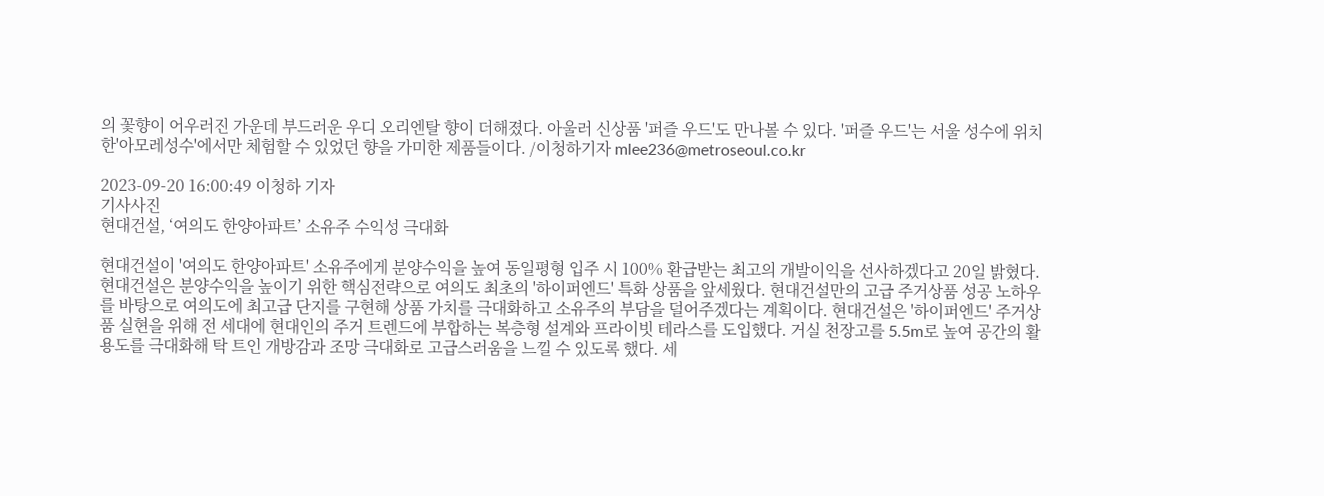의 꽃향이 어우러진 가운데 부드러운 우디 오리엔탈 향이 더해졌다. 아울러 신상품 '퍼즐 우드'도 만나볼 수 있다. '퍼즐 우드'는 서울 성수에 위치한'아모레성수'에서만 체험할 수 있었던 향을 가미한 제품들이다. /이청하기자 mlee236@metroseoul.co.kr

2023-09-20 16:00:49 이청하 기자
기사사진
현대건설, ‘여의도 한양아파트’ 소유주 수익성 극대화

현대건설이 '여의도 한양아파트' 소유주에게 분양수익을 높여 동일평형 입주 시 100% 환급받는 최고의 개발이익을 선사하겠다고 20일 밝혔다. 현대건설은 분양수익을 높이기 위한 핵심전략으로 여의도 최초의 '하이퍼엔드' 특화 상품을 앞세웠다. 현대건설만의 고급 주거상품 성공 노하우를 바탕으로 여의도에 최고급 단지를 구현해 상품 가치를 극대화하고 소유주의 부담을 덜어주겠다는 계획이다. 현대건설은 '하이퍼엔드' 주거상품 실현을 위해 전 세대에 현대인의 주거 트렌드에 부합하는 복층형 설계와 프라이빗 테라스를 도입했다. 거실 천장고를 5.5m로 높여 공간의 활용도를 극대화해 탁 트인 개방감과 조망 극대화로 고급스러움을 느낄 수 있도록 했다. 세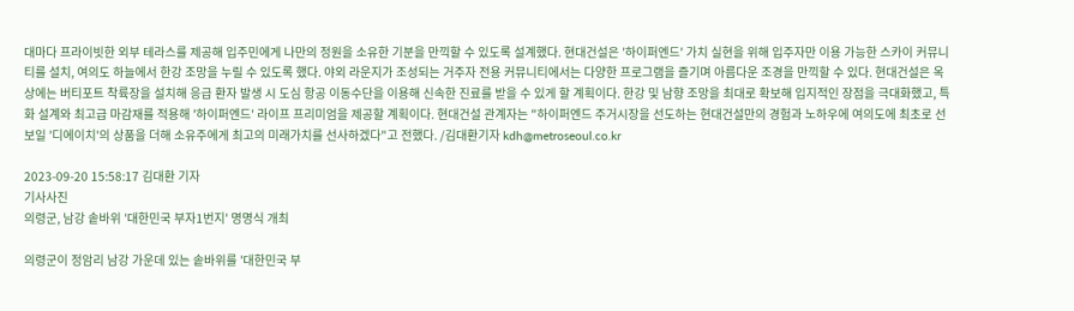대마다 프라이빗한 외부 테라스를 제공해 입주민에게 나만의 정원을 소유한 기분을 만끽할 수 있도록 설계했다. 현대건설은 '하이퍼엔드' 가치 실현을 위해 입주자만 이용 가능한 스카이 커뮤니티를 설치, 여의도 하늘에서 한강 조망을 누릴 수 있도록 했다. 야외 라운지가 조성되는 거주자 전용 커뮤니티에서는 다양한 프로그램을 즐기며 아름다운 조경을 만끽할 수 있다. 현대건설은 옥상에는 버티포트 착륙장을 설치해 응급 환자 발생 시 도심 항공 이동수단을 이용해 신속한 진료를 받을 수 있게 할 계획이다. 한강 및 남향 조망을 최대로 확보해 입지적인 장점을 극대화했고, 특화 설계와 최고급 마감재를 적용해 '하이퍼엔드' 라이프 프리미엄을 제공할 계획이다. 현대건설 관계자는 "하이퍼엔드 주거시장을 선도하는 현대건설만의 경험과 노하우에 여의도에 최초로 선보일 '디에이치'의 상품을 더해 소유주에게 최고의 미래가치를 선사하겠다"고 전했다. /김대환기자 kdh@metroseoul.co.kr

2023-09-20 15:58:17 김대환 기자
기사사진
의령군, 남강 솥바위 '대한민국 부자1번지' 명명식 개최

의령군이 정암리 남강 가운데 있는 솥바위를 '대한민국 부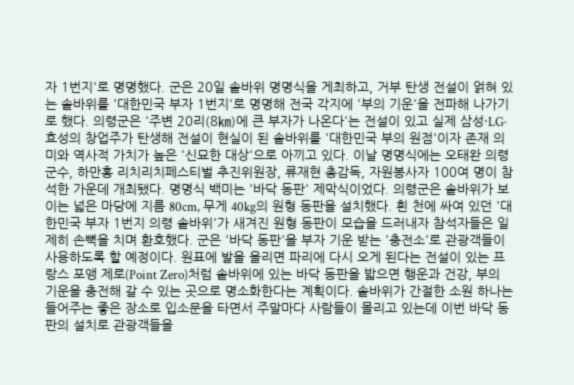자 1번지'로 명명했다. 군은 20일 솥바위 명명식을 게최하고, 거부 탄생 전설이 얽혀 있는 솥바위를 '대한민국 부자 1번지'로 명명해 전국 각지에 '부의 기운'을 전파해 나가기로 했다. 의령군은 '주변 20리(8㎞)에 큰 부자가 나온다'는 전설이 있고 실제 삼성·LG·효성의 창업주가 탄생해 전설이 현실이 된 솥바위를 '대한민국 부의 원점'이자 존재 의미와 역사적 가치가 높은 '신묘한 대상'으로 아끼고 있다. 이날 명명식에는 오태완 의령군수, 하만홍 리치리치페스티벌 추진위원장, 류재현 총감독, 자원봉사자 100여 명이 참석한 가운데 개최됐다. 명명식 백미는 '바닥 동판' 제막식이었다. 의령군은 솥바위가 보이는 넓은 마당에 지름 80cm, 무게 40kg의 원형 동판을 설치했다. 흰 천에 싸여 있던 '대한민국 부자 1번지 의령 솥바위'가 새겨진 원형 동판이 모습을 드러내자 참석자들은 일제히 손뼉을 치며 환호했다. 군은 '바닥 동판'을 부자 기운 받는 '충전소'로 관광객들이 사용하도록 할 예정이다. 원표에 발을 올리면 파리에 다시 오게 된다는 전설이 있는 프랑스 포앵 제로(Point Zero)처럼 솥바위에 있는 바닥 동판을 밟으면 행운과 건강, 부의 기운을 충전해 갈 수 있는 곳으로 명소화한다는 계획이다. 솥바위가 간절한 소원 하나는 들어주는 좋은 장소로 입소문을 타면서 주말마다 사람들이 몰리고 있는데 이번 바닥 동판의 설치로 관광객들을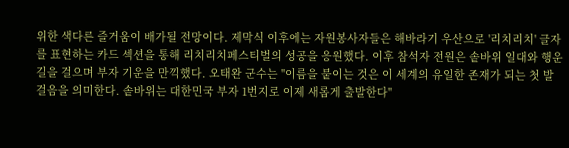위한 색다른 즐거움이 배가될 전망이다. 제막식 이후에는 자원봉사자들은 해바라기 우산으로 '리치리치' 글자를 표현하는 카드 섹션을 통해 리치리치페스티벌의 성공을 응원했다. 이후 참석자 전원은 솥바위 일대와 행운길을 걸으며 부자 기운을 만끽했다. 오태완 군수는 "이름을 붙이는 것은 이 세계의 유일한 존재가 되는 첫 발걸음을 의미한다. 솥바위는 대한민국 부자 1번지로 이제 새롭게 출발한다"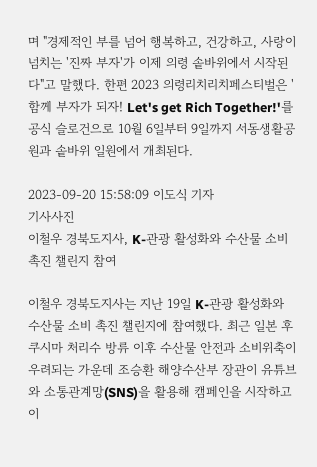며 "경제적인 부를 넘어 행복하고, 건강하고, 사랑이 넘치는 '진짜 부자'가 이제 의령 솥바위에서 시작된다"고 말했다. 한편 2023 의령리치리치페스티벌은 '함께 부자가 되자! Let's get Rich Together!'를 공식 슬로건으로 10월 6일부터 9일까지 서동생활공원과 솥바위 일원에서 개최된다.

2023-09-20 15:58:09 이도식 기자
기사사진
이철우 경북도지사, K-관광 활성화와 수산물 소비 촉진 챌린지 참여

이철우 경북도지사는 지난 19일 K-관광 활성화와 수산물 소비 촉진 챌린지에 참여했다. 최근 일본 후쿠시마 처리수 방류 이후 수산물 안전과 소비위축이 우려되는 가운데 조승환 해양수산부 장관이 유튜브와 소통관계망(SNS)을 활용해 캠페인을 시작하고 이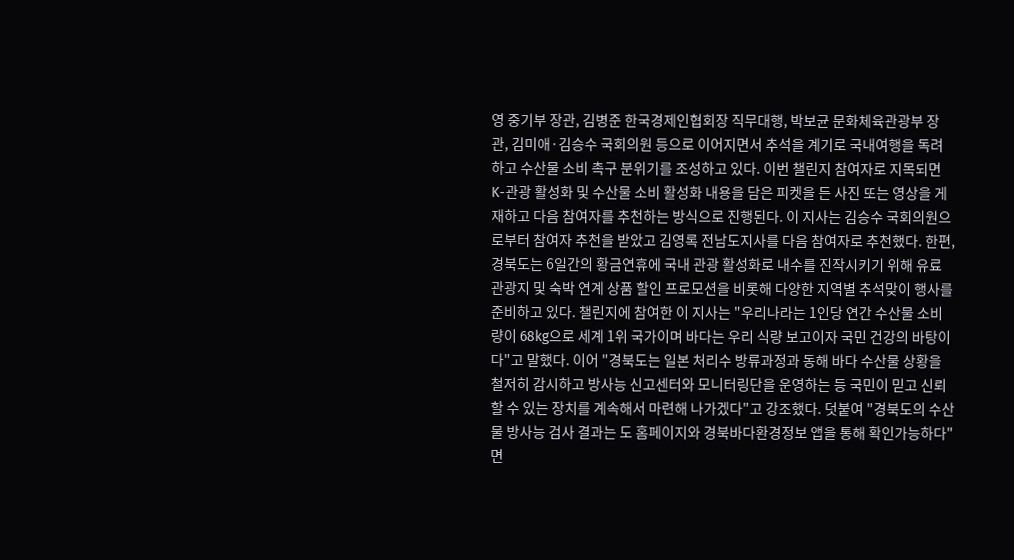영 중기부 장관, 김병준 한국경제인협회장 직무대행, 박보균 문화체육관광부 장관, 김미애·김승수 국회의원 등으로 이어지면서 추석을 계기로 국내여행을 독려하고 수산물 소비 촉구 분위기를 조성하고 있다. 이번 챌린지 참여자로 지목되면 K-관광 활성화 및 수산물 소비 활성화 내용을 담은 피켓을 든 사진 또는 영상을 게재하고 다음 참여자를 추천하는 방식으로 진행된다. 이 지사는 김승수 국회의원으로부터 참여자 추천을 받았고 김영록 전남도지사를 다음 참여자로 추천했다. 한편, 경북도는 6일간의 황금연휴에 국내 관광 활성화로 내수를 진작시키기 위해 유료 관광지 및 숙박 연계 상품 할인 프로모션을 비롯해 다양한 지역별 추석맞이 행사를 준비하고 있다. 챌린지에 참여한 이 지사는 "우리나라는 1인당 연간 수산물 소비량이 68kg으로 세계 1위 국가이며 바다는 우리 식량 보고이자 국민 건강의 바탕이다"고 말했다. 이어 "경북도는 일본 처리수 방류과정과 동해 바다 수산물 상황을 철저히 감시하고 방사능 신고센터와 모니터링단을 운영하는 등 국민이 믿고 신뢰할 수 있는 장치를 계속해서 마련해 나가겠다"고 강조했다. 덧붙여 "경북도의 수산물 방사능 검사 결과는 도 홈페이지와 경북바다환경정보 앱을 통해 확인가능하다"면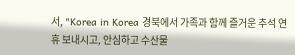서, "Korea in Korea 경북에서 가족과 함께 즐거운 추석 연휴 보내시고, 안심하고 수산물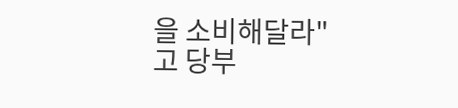을 소비해달라"고 당부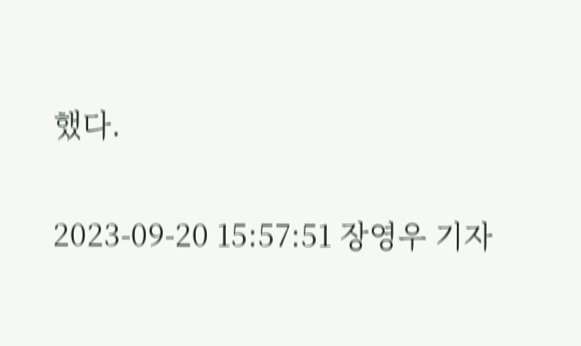했다.

2023-09-20 15:57:51 장영우 기자